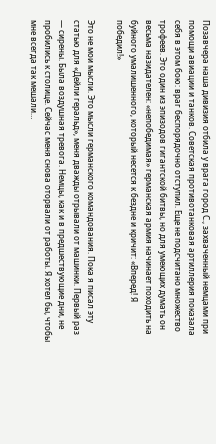Позавчера наша дивизия отбила у врага город С., захваченный немцами при помощи авиации и танков. Советская противотанковая артиллерия показала себя в этом бою: враг беспорядочно отступил. Еще не подсчитано множество трофеев. Это один из эпизодов гигантской битвы, но для умеющих думать он весьма назидателен: «непобедимая» германская армия начинает походить на буйного умалишенного, который несется к бездне и кричит: «Вперед! Я победил!»

Это не мои мысли. Это мысли германского командования. Пока я писал эту статью для «Дейли геральд», меня дважды отрывали от машинки. Первый раз — сирены. Была воздушная тревога. Немцы, как и в предшествующие дни, не пробились к столице. Сейчас меня снова оторвали от работы. Я хотел бы, чтобы мне всегда так мешали…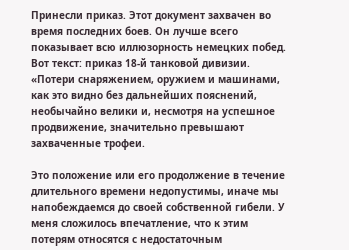Принесли приказ. Этот документ захвачен во время последних боев. Он лучше всего показывает всю иллюзорность немецких побед. Вот текст: приказ 18-й танковой дивизии. «Потери снаряжением, оружием и машинами, как это видно без дальнейших пояснений, необычайно велики и, несмотря на успешное продвижение, значительно превышают захваченные трофеи.

Это положение или его продолжение в течение длительного времени недопустимы, иначе мы напобеждаемся до своей собственной гибели. У меня сложилось впечатление, что к этим потерям относятся с недостаточным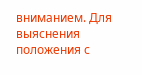вниманием. Для выяснения положения с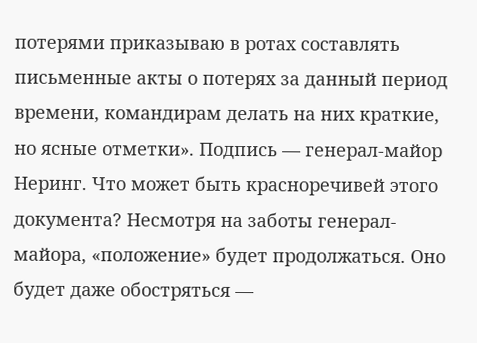потерями приказываю в ротах составлять письменные акты о потерях за данный период времени, командирам делать на них краткие, но ясные отметки». Подпись — генерал-майор Неринг. Что может быть красноречивей этого документа? Несмотря на заботы генерал-майора, «положение» будет продолжаться. Оно будет даже обостряться —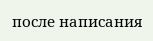после написания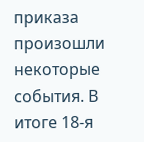приказа произошли некоторые события. В итоге 18-я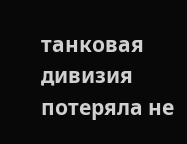танковая дивизия потеряла не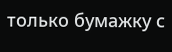только бумажку с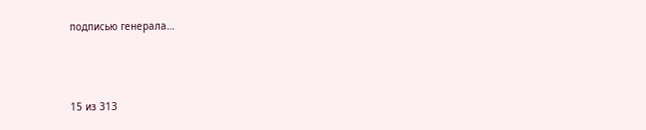подписью генерала…



15 из 313